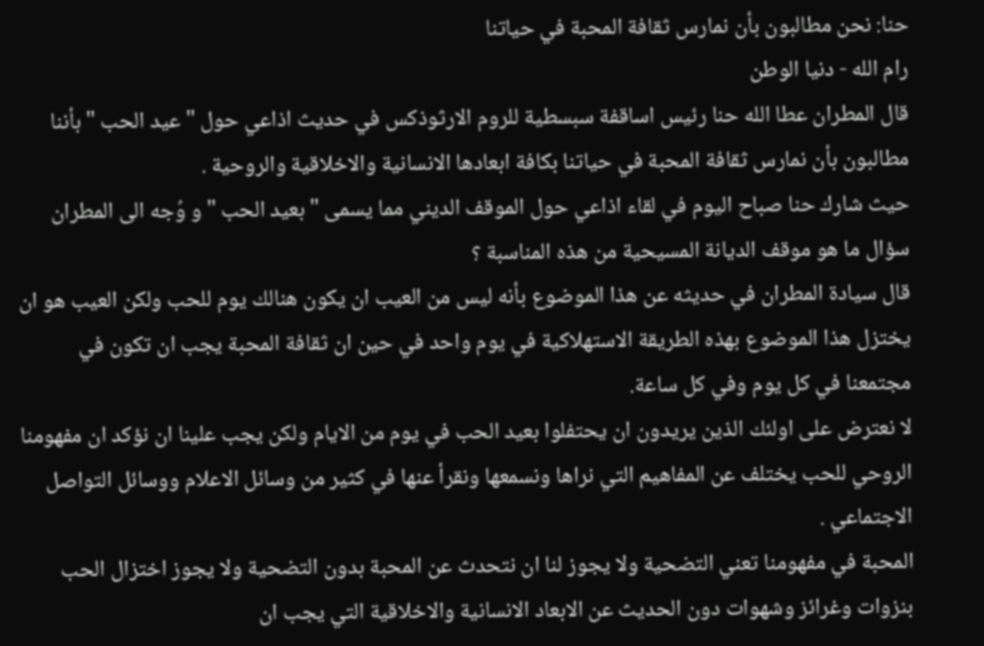حنا: نحن مطالبون بأن نمارس ثقافة المحبة في حياتنا
رام الله - دنيا الوطن
قال المطران عطا الله حنا رئيس اساقفة سبسطية للروم الارثوذكس في حديث اذاعي حول " عيد الحب " بأننا مطالبون بأن نمارس ثقافة المحبة في حياتنا بكافة ابعادها الانسانية والاخلاقية والروحية .
حيث شارك حنا صباح اليوم في لقاء اذاعي حول الموقف الديني مما يسمى " بعيد الحب " و وُجه الى المطران سؤال ما هو موقف الديانة المسيحية من هذه المناسبة ؟
قال سيادة المطران في حديثه عن هذا الموضوع بأنه ليس من العيب ان يكون هنالك يوم للحب ولكن العيب هو ان يختزل هذا الموضوع بهذه الطريقة الاستهلاكية في يوم واحد في حين ان ثقافة المحبة يجب ان تكون في مجتمعنا في كل يوم وفي كل ساعة.
لا نعترض على اولئك الذين يريدون ان يحتفلوا بعيد الحب في يوم من الايام ولكن يجب علينا ان نؤكد ان مفهومنا الروحي للحب يختلف عن المفاهيم التي نراها ونسمعها ونقرأ عنها في كثير من وسائل الاعلام ووسائل التواصل الاجتماعي .
المحبة في مفهومنا تعني التضحية ولا يجوز لنا ان نتحدث عن المحبة بدون التضحية ولا يجوز اختزال الحب بنزوات وغرائز وشهوات دون الحديث عن الابعاد الانسانية والاخلاقية التي يجب ان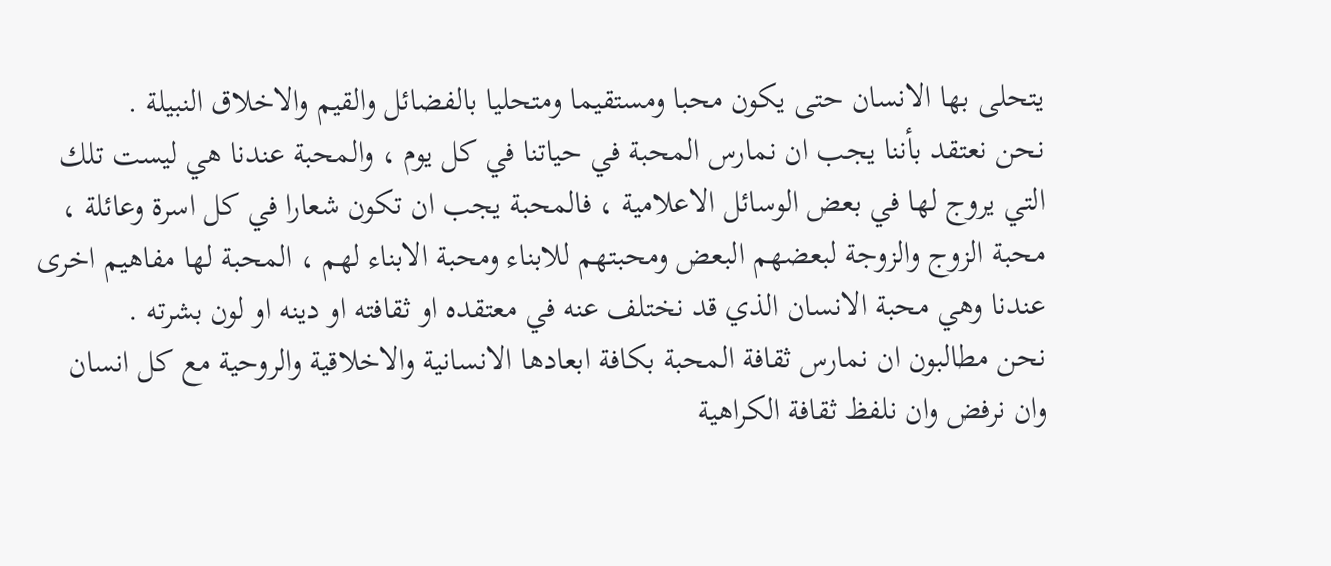يتحلى بها الانسان حتى يكون محبا ومستقيما ومتحليا بالفضائل والقيم والاخلاق النبيلة .
نحن نعتقد بأننا يجب ان نمارس المحبة في حياتنا في كل يوم ، والمحبة عندنا هي ليست تلك التي يروج لها في بعض الوسائل الاعلامية ، فالمحبة يجب ان تكون شعارا في كل اسرة وعائلة ، محبة الزوج والزوجة لبعضهم البعض ومحبتهم للابناء ومحبة الابناء لهم ، المحبة لها مفاهيم اخرى عندنا وهي محبة الانسان الذي قد نختلف عنه في معتقده او ثقافته او دينه او لون بشرته .
نحن مطالبون ان نمارس ثقافة المحبة بكافة ابعادها الانسانية والاخلاقية والروحية مع كل انسان وان نرفض وان نلفظ ثقافة الكراهية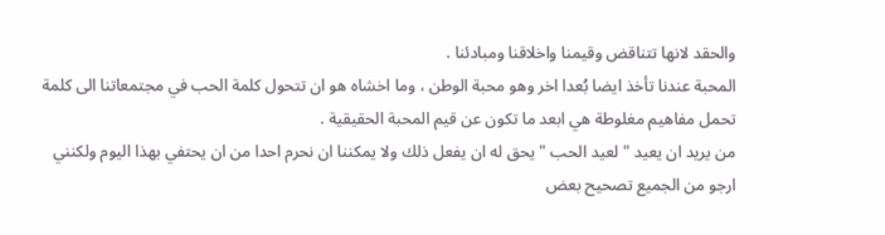والحقد لانها تتناقض وقيمنا واخلاقنا ومبادئنا .
المحبة عندنا تأخذ ايضا بُعدا اخر وهو محبة الوطن ، وما اخشاه هو ان تتحول كلمة الحب في مجتمعاتنا الى كلمة تحمل مفاهيم مغلوطة هي ابعد ما تكون عن قيم المحبة الحقيقية .
من يريد ان يعيد " لعيد الحب " يحق له ان يفعل ذلك ولا يمكننا ان نحرم احدا من ان يحتفي بهذا اليوم ولكنني ارجو من الجميع تصحيح بعض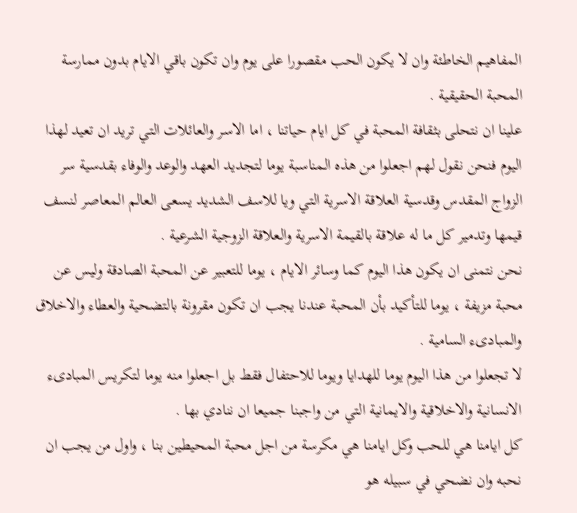المفاهيم الخاطئة وان لا يكون الحب مقصورا على يوم وان تكون باقي الايام بدون ممارسة المحبة الحقيقية .
علينا ان نتحلى بثقافة المحبة في كل ايام حياتنا ، اما الاسر والعائلات التي تريد ان تعيد لهذا اليوم فنحن نقول لهم اجعلوا من هذه المناسبة يوما لتجديد العهد والوعد والوفاء بقدسية سر الزواج المقدس وقدسية العلاقة الاسرية التي ويا للاسف الشديد يسعى العالم المعاصر لنسف قيمها وتدمير كل ما له علاقة بالقيمة الاسرية والعلاقة الزوجية الشرعية .
نحن نتمنى ان يكون هذا اليوم كما وسائر الايام ، يوما للتعبير عن المحبة الصادقة وليس عن محبة مزيفة ، يوما للتأكيد بأن المحبة عندنا يجب ان تكون مقرونة بالتضحية والعطاء والاخلاق والمبادىء السامية .
لا تجعلوا من هذا اليوم يوما للهدايا ويوما للاحتفال فقط بل اجعلوا منه يوما لتكريس المبادىء الانسانية والاخلاقية والايمانية التي من واجبنا جميعا ان ننادي بها .
كل ايامنا هي للحب وكل ايامنا هي مكرسة من اجل محبة المحيطين بنا ، واول من يجب ان نحبه وان نضحي في سبيله هو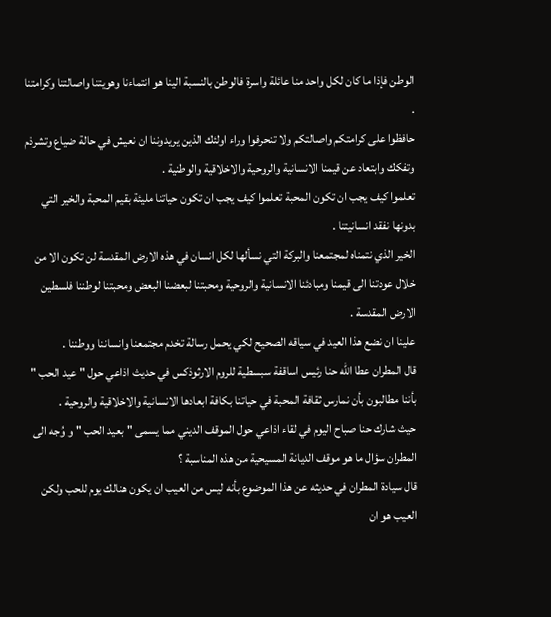الوطن فإذا ما كان لكل واحد منا عائلة واسرة فالوطن بالنسبة الينا هو انتماءنا وهويتنا واصالتنا وكرامتنا .
حافظوا على كرامتكم واصالتكم ولا تنحرفوا وراء اولئك الذين يريدوننا ان نعيش في حالة ضياع وتشرذم وتفكك وابتعاد عن قيمنا الانسانية والروحية والاخلاقية والوطنية .
تعلموا كيف يجب ان تكون المحبة تعلموا كيف يجب ان تكون حياتنا مليئة بقيم المحبة والخير التي بدونها نفقد انسانيتنا .
الخير الذي نتمناه لمجتمعنا والبركة التي نسألها لكل انسان في هذه الارض المقدسة لن تكون الا من خلال عودتنا الى قيمنا ومبادئنا الانسانية والروحية ومحبتنا لبعضنا البعض ومحبتنا لوطننا فلسطين الارض المقدسة .
علينا ان نضع هذا العيد في سياقه الصحيح لكي يحمل رسالة تخدم مجتمعنا وانساننا ووطننا .
قال المطران عطا الله حنا رئيس اساقفة سبسطية للروم الارثوذكس في حديث اذاعي حول " عيد الحب " بأننا مطالبون بأن نمارس ثقافة المحبة في حياتنا بكافة ابعادها الانسانية والاخلاقية والروحية .
حيث شارك حنا صباح اليوم في لقاء اذاعي حول الموقف الديني مما يسمى " بعيد الحب " و وُجه الى المطران سؤال ما هو موقف الديانة المسيحية من هذه المناسبة ؟
قال سيادة المطران في حديثه عن هذا الموضوع بأنه ليس من العيب ان يكون هنالك يوم للحب ولكن العيب هو ان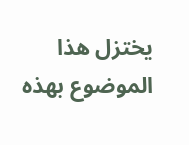يختزل هذا الموضوع بهذه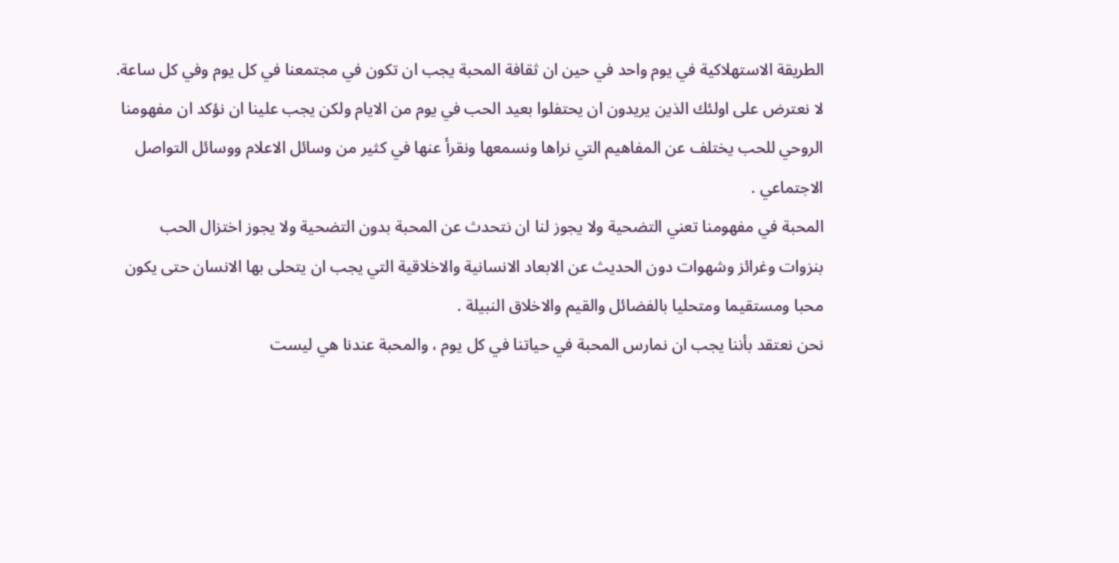الطريقة الاستهلاكية في يوم واحد في حين ان ثقافة المحبة يجب ان تكون في مجتمعنا في كل يوم وفي كل ساعة.
لا نعترض على اولئك الذين يريدون ان يحتفلوا بعيد الحب في يوم من الايام ولكن يجب علينا ان نؤكد ان مفهومنا الروحي للحب يختلف عن المفاهيم التي نراها ونسمعها ونقرأ عنها في كثير من وسائل الاعلام ووسائل التواصل الاجتماعي .
المحبة في مفهومنا تعني التضحية ولا يجوز لنا ان نتحدث عن المحبة بدون التضحية ولا يجوز اختزال الحب بنزوات وغرائز وشهوات دون الحديث عن الابعاد الانسانية والاخلاقية التي يجب ان يتحلى بها الانسان حتى يكون محبا ومستقيما ومتحليا بالفضائل والقيم والاخلاق النبيلة .
نحن نعتقد بأننا يجب ان نمارس المحبة في حياتنا في كل يوم ، والمحبة عندنا هي ليست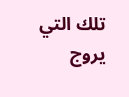تلك التي يروج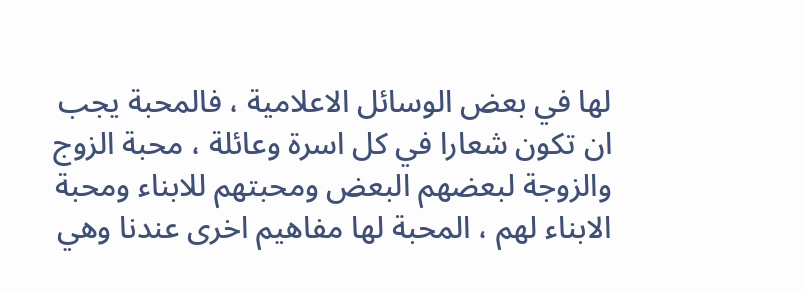لها في بعض الوسائل الاعلامية ، فالمحبة يجب ان تكون شعارا في كل اسرة وعائلة ، محبة الزوج والزوجة لبعضهم البعض ومحبتهم للابناء ومحبة الابناء لهم ، المحبة لها مفاهيم اخرى عندنا وهي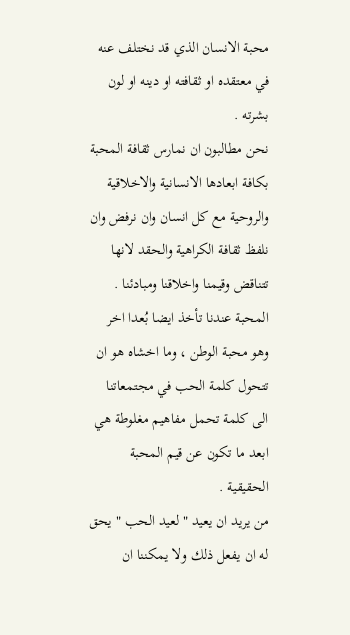محبة الانسان الذي قد نختلف عنه في معتقده او ثقافته او دينه او لون بشرته .
نحن مطالبون ان نمارس ثقافة المحبة بكافة ابعادها الانسانية والاخلاقية والروحية مع كل انسان وان نرفض وان نلفظ ثقافة الكراهية والحقد لانها تتناقض وقيمنا واخلاقنا ومبادئنا .
المحبة عندنا تأخذ ايضا بُعدا اخر وهو محبة الوطن ، وما اخشاه هو ان تتحول كلمة الحب في مجتمعاتنا الى كلمة تحمل مفاهيم مغلوطة هي ابعد ما تكون عن قيم المحبة الحقيقية .
من يريد ان يعيد " لعيد الحب " يحق له ان يفعل ذلك ولا يمكننا ان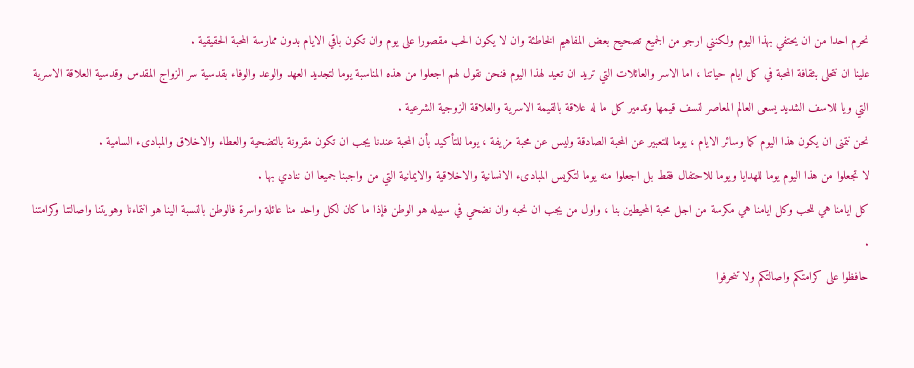نحرم احدا من ان يحتفي بهذا اليوم ولكنني ارجو من الجميع تصحيح بعض المفاهيم الخاطئة وان لا يكون الحب مقصورا على يوم وان تكون باقي الايام بدون ممارسة المحبة الحقيقية .
علينا ان نتحلى بثقافة المحبة في كل ايام حياتنا ، اما الاسر والعائلات التي تريد ان تعيد لهذا اليوم فنحن نقول لهم اجعلوا من هذه المناسبة يوما لتجديد العهد والوعد والوفاء بقدسية سر الزواج المقدس وقدسية العلاقة الاسرية التي ويا للاسف الشديد يسعى العالم المعاصر لنسف قيمها وتدمير كل ما له علاقة بالقيمة الاسرية والعلاقة الزوجية الشرعية .
نحن نتمنى ان يكون هذا اليوم كما وسائر الايام ، يوما للتعبير عن المحبة الصادقة وليس عن محبة مزيفة ، يوما للتأكيد بأن المحبة عندنا يجب ان تكون مقرونة بالتضحية والعطاء والاخلاق والمبادىء السامية .
لا تجعلوا من هذا اليوم يوما للهدايا ويوما للاحتفال فقط بل اجعلوا منه يوما لتكريس المبادىء الانسانية والاخلاقية والايمانية التي من واجبنا جميعا ان ننادي بها .
كل ايامنا هي للحب وكل ايامنا هي مكرسة من اجل محبة المحيطين بنا ، واول من يجب ان نحبه وان نضحي في سبيله هو الوطن فإذا ما كان لكل واحد منا عائلة واسرة فالوطن بالنسبة الينا هو انتماءنا وهويتنا واصالتنا وكرامتنا .
حافظوا على كرامتكم واصالتكم ولا تنحرفوا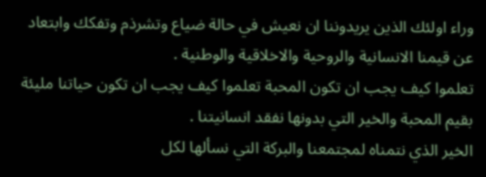وراء اولئك الذين يريدوننا ان نعيش في حالة ضياع وتشرذم وتفكك وابتعاد عن قيمنا الانسانية والروحية والاخلاقية والوطنية .
تعلموا كيف يجب ان تكون المحبة تعلموا كيف يجب ان تكون حياتنا مليئة بقيم المحبة والخير التي بدونها نفقد انسانيتنا .
الخير الذي نتمناه لمجتمعنا والبركة التي نسألها لكل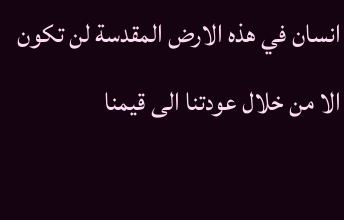انسان في هذه الارض المقدسة لن تكون الا من خلال عودتنا الى قيمنا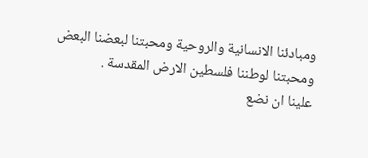ومبادئنا الانسانية والروحية ومحبتنا لبعضنا البعض ومحبتنا لوطننا فلسطين الارض المقدسة .
علينا ان نضع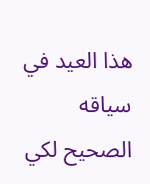هذا العيد في سياقه الصحيح لكي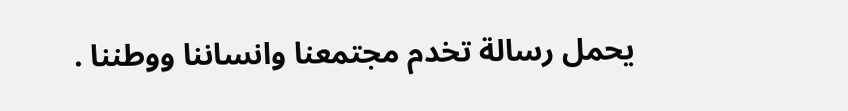يحمل رسالة تخدم مجتمعنا وانساننا ووطننا .